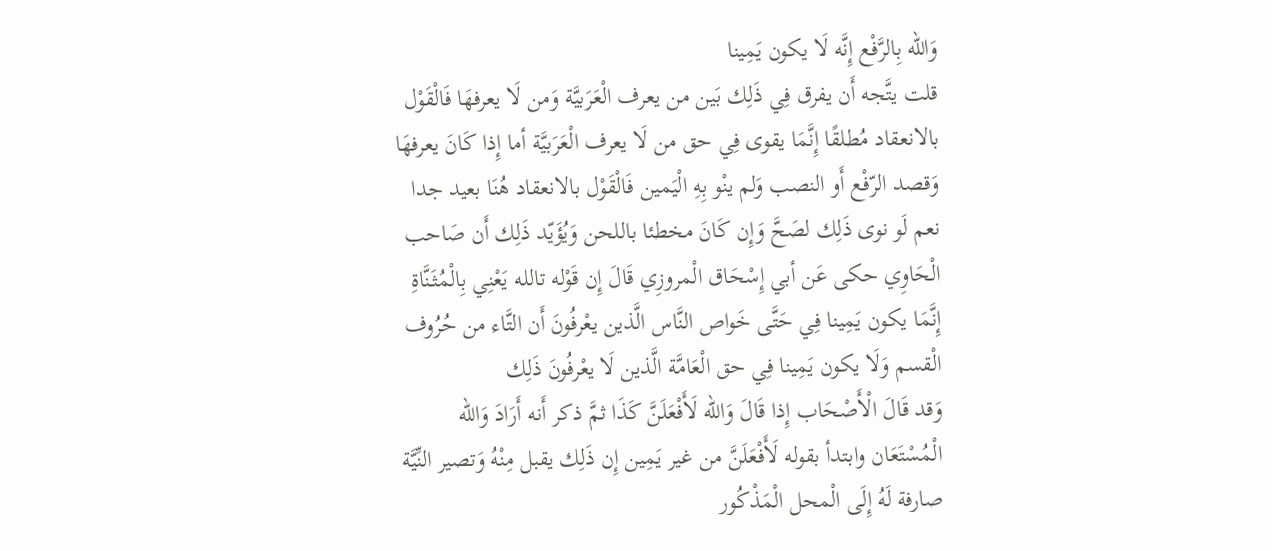وَالله بِالرَّفْع إِنَّه لَا يكون يَمِينا
قلت يتَّجه أَن يفرق فِي ذَلِك بَين من يعرف الْعَرَبيَّة وَمن لَا يعرفهَا فَالْقَوْل بالانعقاد مُطلقًا إِنَّمَا يقوى فِي حق من لَا يعرف الْعَرَبيَّة أما إِذا كَانَ يعرفهَا وَقصد الرّفْع أَو النصب وَلم ينْو بِهِ الْيَمين فَالْقَوْل بالانعقاد هُنَا بعيد جدا نعم لَو نوى ذَلِك لصَحَّ وَإِن كَانَ مخطئا باللحن وَيُؤَيّد ذَلِك أَن صَاحب الْحَاوِي حكى عَن أبي إِسْحَاق الْمروزِي قَالَ إِن قَوْله تالله يَعْنِي بِالْمُثَنَّاةِ إِنَّمَا يكون يَمِينا فِي حَتَّى خَواص النَّاس الَّذين يعْرفُونَ أَن التَّاء من حُرُوف الْقسم وَلَا يكون يَمِينا فِي حق الْعَامَّة الَّذين لَا يعْرفُونَ ذَلِك
وَقد قَالَ الْأَصْحَاب إِذا قَالَ وَالله لَأَفْعَلَنَّ كَذَا ثمَّ ذكر أَنه أَرَادَ وَالله الْمُسْتَعَان وابتدأ بقوله لَأَفْعَلَنَّ من غير يَمِين إِن ذَلِك يقبل مِنْهُ وَتصير النِّيَّة صارفة لَهُ إِلَى الْمحل الْمَذْكُور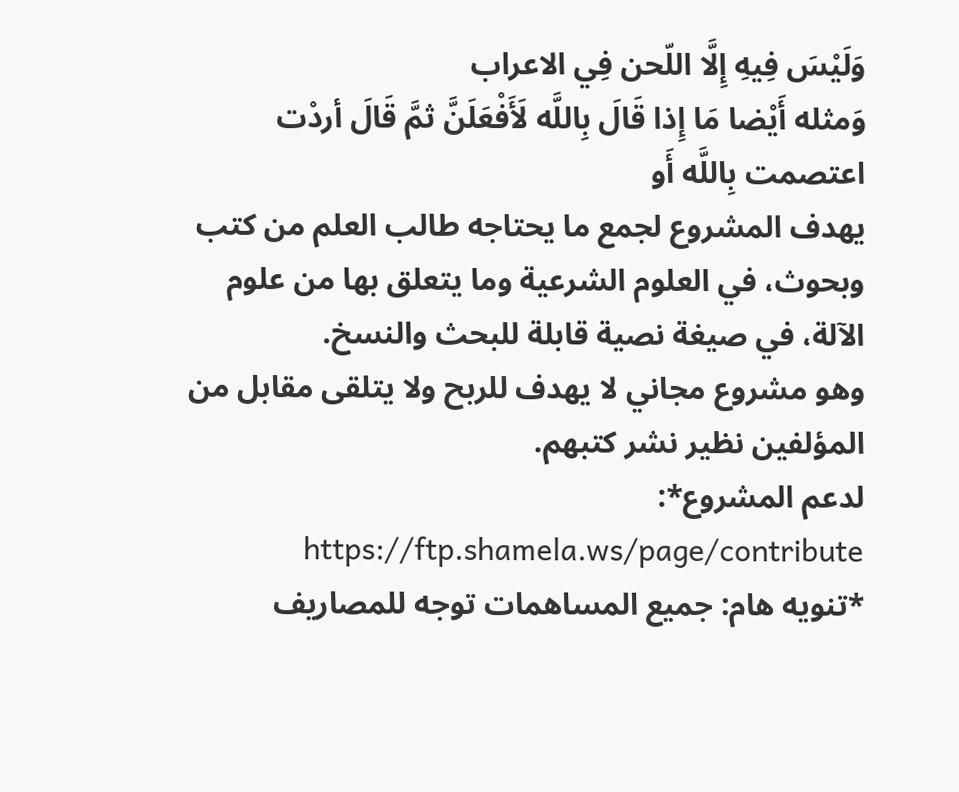وَلَيْسَ فِيهِ إِلَّا اللّحن فِي الاعراب
وَمثله أَيْضا مَا إِذا قَالَ بِاللَّه لَأَفْعَلَنَّ ثمَّ قَالَ أردْت اعتصمت بِاللَّه أَو
يهدف المشروع لجمع ما يحتاجه طالب العلم من كتب وبحوث، في العلوم الشرعية وما يتعلق بها من علوم الآلة، في صيغة نصية قابلة للبحث والنسخ.
وهو مشروع مجاني لا يهدف للربح ولا يتلقى مقابل من المؤلفين نظير نشر كتبهم.
لدعم المشروع*: https://ftp.shamela.ws/page/contribute
*تنويه هام: جميع المساهمات توجه للمصاريف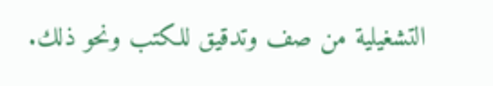التشغيلية من صف وتدقيق للكتب ونحو ذلك.